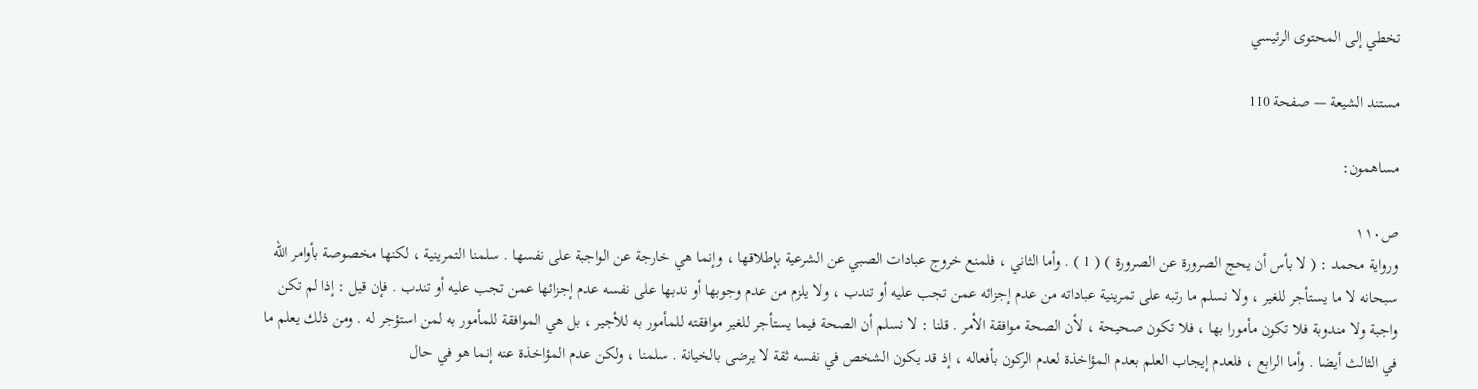تخطي إلى المحتوى الرئيسي

مستند الشيعة — صفحة 110

مساهمون:

ص١١٠
ورواية محمد : ( لا بأس أن يحج الصرورة عن الصرورة ) ( 1 ) . وأما الثاني ، فلمنع خروج عبادات الصبي عن الشرعية بإطلاقها ، وإنما هي خارجة عن الواجبة على نفسها . سلمنا التمرينية ، لكنها مخصوصة بأوامر الله سبحانه لا ما يستأجر للغير ، ولا نسلم ما رتبه على تمرينية عباداته من عدم إجزائه عمن تجب عليه أو تندب ، ولا يلزم من عدم وجوبها أو ندبها على نفسه عدم إجزائها عمن تجب عليه أو تندب . فإن قيل : إذا لم تكن واجبة ولا مندوبة فلا تكون مأمورا بها ، فلا تكون صحيحة ، لأن الصحة موافقة الأمر . قلنا : لا نسلم أن الصحة فيما يستأجر للغير موافقته للمأمور به للأجير ، بل هي الموافقة للمأمور به لمن استؤجر له . ومن ذلك يعلم ما في الثالث أيضا . وأما الرابع ، فلعدم إيجاب العلم بعدم المؤاخذة لعدم الركون بأفعاله ، إذ قد يكون الشخص في نفسه ثقة لا يرضى بالخيانة . سلمنا ، ولكن عدم المؤاخذة عنه إنما هو في حال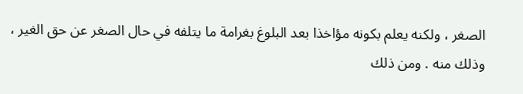الصغر ، ولكنه يعلم بكونه مؤاخذا بعد البلوغ بغرامة ما يتلفه في حال الصغر عن حق الغير ، وذلك منه . ومن ذلك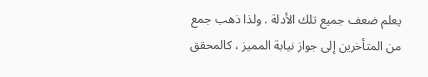يعلم ضعف جميع تلك الأدلة . ولذا ذهب جمع من المتأخرين إلى جواز نيابة المميز ، كالمحقق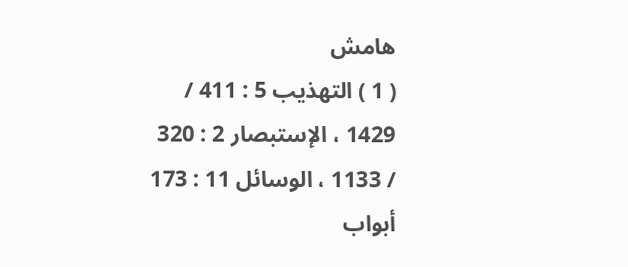هامش
( 1 ) التهذيب 5 : 411 / 1429 ، الإستبصار 2 : 320 / 1133 ، الوسائل 11 : 173 أبواب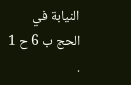النيابة في الحج ب 6 ح 1 .